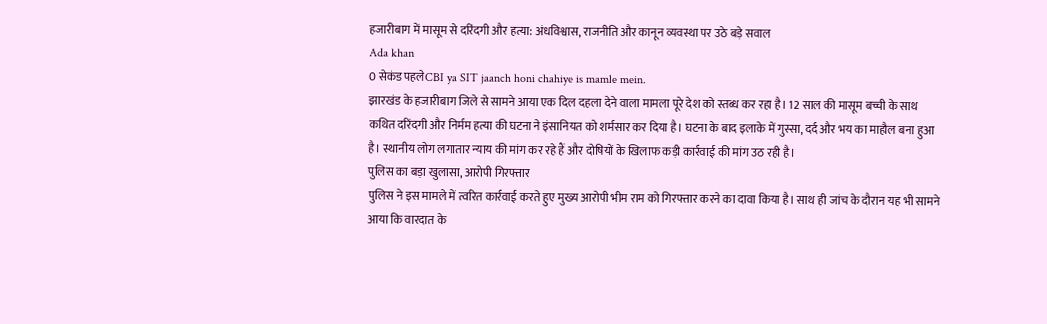हजारीबाग में मासूम से दरिंदगी और हत्या: अंधविश्वास, राजनीति और कानून व्यवस्था पर उठे बड़े सवाल
Ada khan
0 सेकंड पहलेCBI ya SIT jaanch honi chahiye is mamle mein.
झारखंड के हजारीबाग जिले से सामने आया एक दिल दहला देने वाला मामला पूरे देश को स्तब्ध कर रहा है। 12 साल की मासूम बच्ची के साथ कथित दरिंदगी और निर्मम हत्या की घटना ने इंसानियत को शर्मसार कर दिया है। घटना के बाद इलाके में गुस्सा, दर्द और भय का माहौल बना हुआ है। स्थानीय लोग लगातार न्याय की मांग कर रहे हैं और दोषियों के खिलाफ कड़ी कार्रवाई की मांग उठ रही है।
पुलिस का बड़ा खुलासा, आरोपी गिरफ्तार
पुलिस ने इस मामले में त्वरित कार्रवाई करते हुए मुख्य आरोपी भीम राम को गिरफ्तार करने का दावा किया है। साथ ही जांच के दौरान यह भी सामने आया कि वारदात के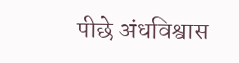पीछे अंधविश्वास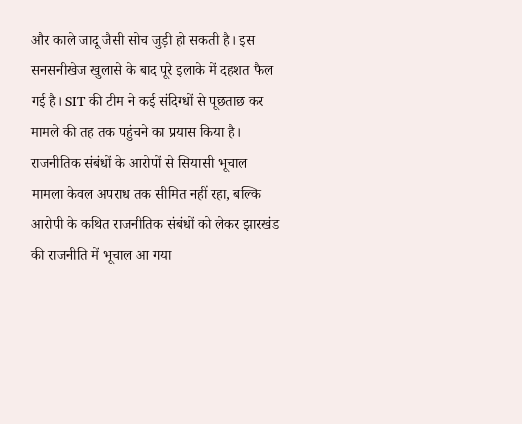और काले जादू जैसी सोच जुड़ी हो सकती है। इस सनसनीखेज खुलासे के बाद पूरे इलाके में दहशत फैल गई है। SIT की टीम ने कई संदिग्धों से पूछताछ कर मामले की तह तक पहुंचने का प्रयास किया है।
राजनीतिक संबंधों के आरोपों से सियासी भूचाल
मामला केवल अपराध तक सीमित नहीं रहा, बल्कि आरोपी के कथित राजनीतिक संबंधों को लेकर झारखंड की राजनीति में भूचाल आ गया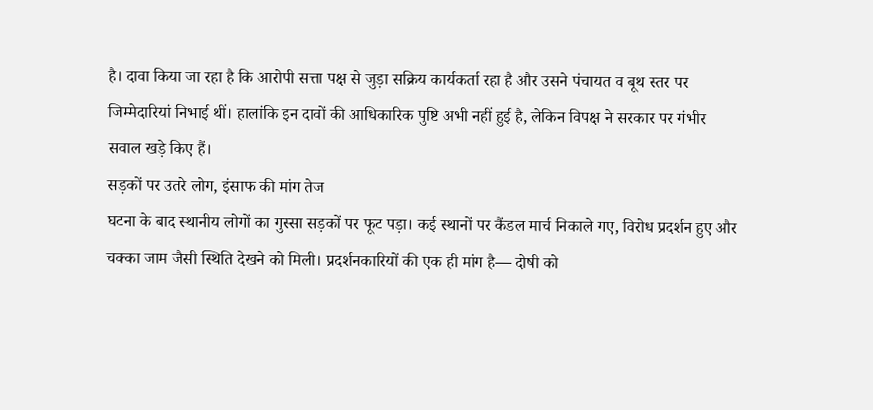है। दावा किया जा रहा है कि आरोपी सत्ता पक्ष से जुड़ा सक्रिय कार्यकर्ता रहा है और उसने पंचायत व बूथ स्तर पर जिम्मेदारियां निभाई थीं। हालांकि इन दावों की आधिकारिक पुष्टि अभी नहीं हुई है, लेकिन विपक्ष ने सरकार पर गंभीर सवाल खड़े किए हैं।
सड़कों पर उतरे लोग, इंसाफ की मांग तेज
घटना के बाद स्थानीय लोगों का गुस्सा सड़कों पर फूट पड़ा। कई स्थानों पर कैंडल मार्च निकाले गए, विरोध प्रदर्शन हुए और चक्का जाम जैसी स्थिति देखने को मिली। प्रदर्शनकारियों की एक ही मांग है— दोषी को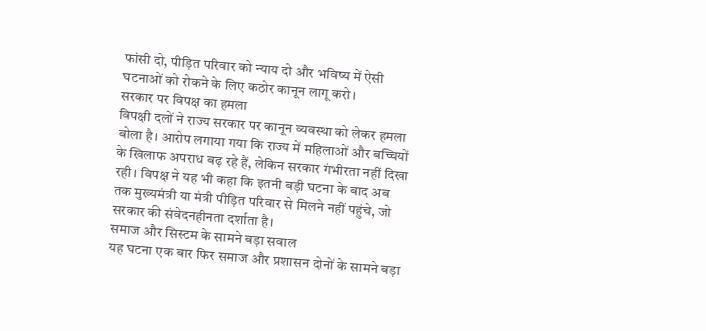फांसी दो, पीड़ित परिवार को न्याय दो और भविष्य में ऐसी घटनाओं को रोकने के लिए कठोर कानून लागू करो।
सरकार पर विपक्ष का हमला
विपक्षी दलों ने राज्य सरकार पर कानून व्यवस्था को लेकर हमला बोला है। आरोप लगाया गया कि राज्य में महिलाओं और बच्चियों के खिलाफ अपराध बढ़ रहे हैं, लेकिन सरकार गंभीरता नहीं दिखा रही। विपक्ष ने यह भी कहा कि इतनी बड़ी घटना के बाद अब तक मुख्यमंत्री या मंत्री पीड़ित परिवार से मिलने नहीं पहुंचे, जो सरकार की संवेदनहीनता दर्शाता है।
समाज और सिस्टम के सामने बड़ा सवाल
यह घटना एक बार फिर समाज और प्रशासन दोनों के सामने बड़ा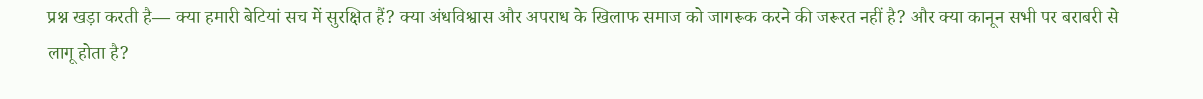प्रश्न खड़ा करती है— क्या हमारी बेटियां सच में सुरक्षित हैं? क्या अंधविश्वास और अपराध के खिलाफ समाज को जागरूक करने की जरूरत नहीं है? और क्या कानून सभी पर बराबरी से लागू होता है?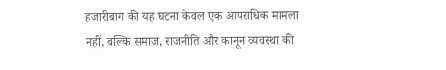हजारीबाग की यह घटना केवल एक आपराधिक मामला नहीं, बल्कि समाज, राजनीति और कानून व्यवस्था की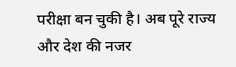परीक्षा बन चुकी है। अब पूरे राज्य और देश की नजर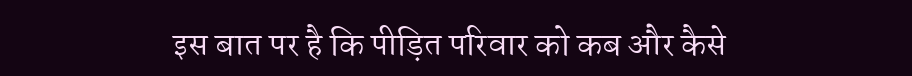इस बात पर है कि पीड़ित परिवार को कब और कैसे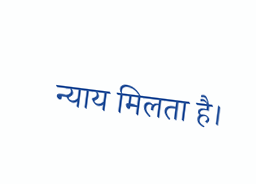न्याय मिलता है।